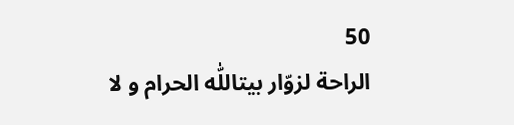50
الراحة لزوّار بيتاللّٰه الحرام و لا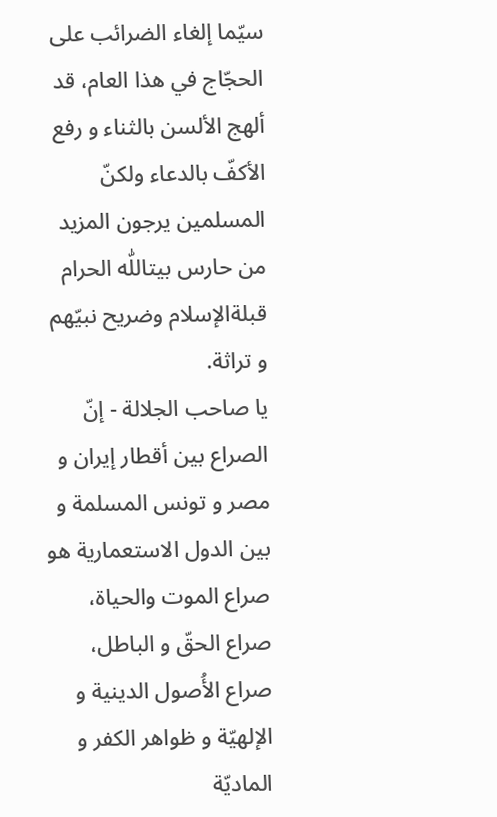سيّما إلغاء الضرائب على الحجّاج في هذا العام، قد ألهج الألسن بالثناء و رفع الأكفّ بالدعاء ولكنّ المسلمين يرجون المزيد من حارس بيتاللّٰه الحرام قبلةالإسلام وضريح نبيّهم و تراثة.
يا صاحب الجلالة - إنّ الصراع بين أقطار إيران و مصر و تونس المسلمة و بين الدول الاستعمارية هو صراع الموت والحياة، صراع الحقّ و الباطل، صراع الأُصول الدينية و الإلهيّة و ظواهر الكفر و الماديّة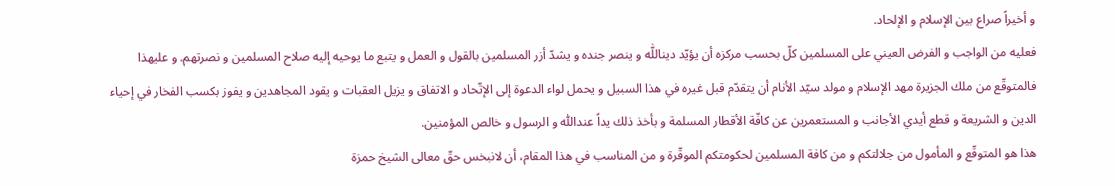و أخيراً صراع بين الإسلام و الإلحاد.
فعليه من الواجب و الفرض العيني على المسلمين كلّ بحسب مركزه أن يؤيّد ديناللّٰه و ينصر جنده و يشدّ أزر المسلمين بالقول و العمل و يتبع ما يوحيه إليه صلاح المسلمين و نصرتهم. و عليهذا فالمتوقّع من ملك الجزيرة مهد الإسلام و مولد سيّد الأنام أن يتقدّم قبل غيره في هذا السبيل و يحمل لواء الدعوة إلى الإتّحاد و الاتفاق و يزيل العقبات و يقود المجاهدين و يفوز بكسب الفخار في إحياء الدين و الشريعة و قطع أيدي الأجانب و المستعمرين عن كافّة الأقطار المسلمة و بأخذ ذلك يداً عنداللّٰه و الرسول و خالص المؤمنين.
هذا هو المتوقّع و المأمول من جلالتكم و من كافة المسلمين لحكومتكم الموقّرة و من المناسب في هذا المقام، أن لانبخس حقّ معالى الشيخ حمزة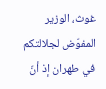غوث، الوزير المفوّض لجلالتكم في طهران إذ أنّ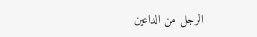الرجل من الداعين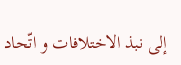إلى نبذ الاختلافات و اتّحاد